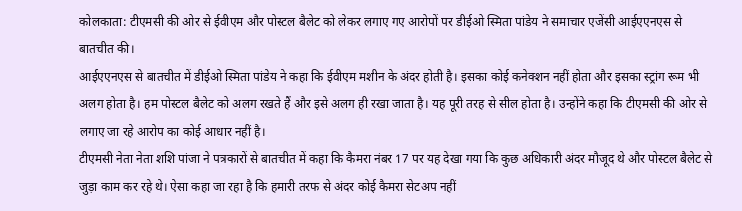कोलकाता: टीएमसी की ओर से ईवीएम और पोस्टल बैलेट को लेकर लगाए गए आरोपों पर डीईओ स्मिता पांडेय ने समाचार एजेंसी आईएएनएस से बातचीत की।
आईएएनएस से बातचीत में डीईओ स्मिता पांडेय ने कहा कि ईवीएम मशीन के अंदर होती है। इसका कोई कनेक्शन नहीं होता और इसका स्ट्रांग रूम भी अलग होता है। हम पोस्टल बैलेट को अलग रखते हैं और इसे अलग ही रखा जाता है। यह पूरी तरह से सील होता है। उन्होंने कहा कि टीएमसी की ओर से लगाए जा रहे आरोप का कोई आधार नहीं है।
टीएमसी नेता नेता शशि पांजा ने पत्रकारों से बातचीत में कहा कि कैमरा नंबर 17 पर यह देखा गया कि कुछ अधिकारी अंदर मौजूद थे और पोस्टल बैलेट से जुड़ा काम कर रहे थे। ऐसा कहा जा रहा है कि हमारी तरफ से अंदर कोई कैमरा सेटअप नहीं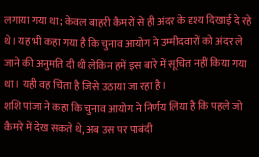लगाया गया था; केवल बाहरी कैमरों से ही अंदर के दृश्य दिखाई दे रहे थे। यह भी कहा गया है कि चुनाव आयोग ने उम्मीदवारों को अंदर ले जाने की अनुमति दी थी लेकिन हमें इस बारे में सूचित नहीं किया गया था। यही वह चिंता है जिसे उठाया जा रहा है।
शशि पांजा ने कहा कि चुनाव आयोग ने निर्णय लिया है कि पहले जो कैमरे में देख सकते थे, अब उस पर पाबंदी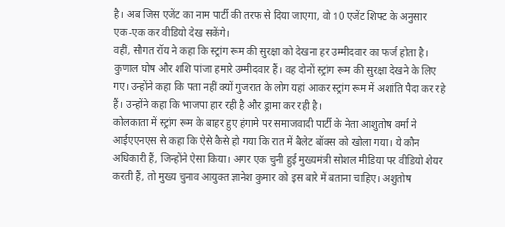है। अब जिस एजेंट का नाम पार्टी की तरफ से दिया जाएगा, वो 10 एजेंट शिफ्ट के अनुसार एक-एक कर वीडियो देख सकेंगे।
वहीं, सौगत रॉय ने कहा कि स्ट्रांग रूम की सुरक्षा को देखना हर उम्मीदवार का फर्ज होता है। कुणाल घोष और शशि पांजा हमारे उम्मीदवार हैं। वह दोनों स्ट्रांग रूम की सुरक्षा देखने के लिए गए। उन्होंने कहा कि पता नहीं क्यों गुजरात के लोग यहां आकर स्ट्रांग रूम में अशांति पैदा कर रहे हैं। उन्होंने कहा कि भाजपा हार रही है और ड्रामा कर रही है।
कोलकाता में स्ट्रांग रूम के बाहर हुए हंगामे पर समाजवादी पार्टी के नेता आशुतोष वर्मा ने आईएएनएस से कहा कि ऐसे कैसे हो गया कि रात में बैलेट बॉक्स को खोला गया। ये कौन अधिकारी हैं, जिन्होंने ऐसा किया। अगर एक चुनी हुई मुख्यमंत्री सोशल मीडिया पर वीडियो शेयर करती हैं, तो मुख्य चुनाव आयुक्त ज्ञानेश कुमार को इस बारे में बताना चाहिए। अशुतोष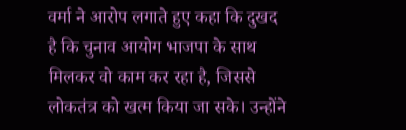वर्मा ने आरोप लगाते हुए कहा कि दुखद है कि चुनाव आयोग भाजपा के साथ मिलकर वो काम कर रहा है, जिससे लोकतंत्र को खत्म किया जा सके। उन्होंने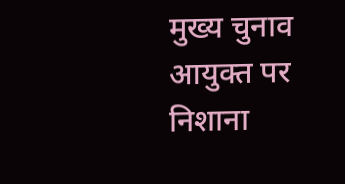मुख्य चुनाव आयुक्त पर निशाना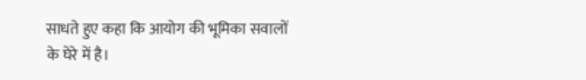साधते हुए कहा कि आयोग की भूमिका सवालों के घेरे में है।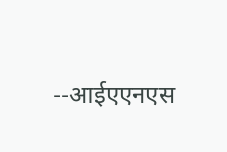--आईएएनएस